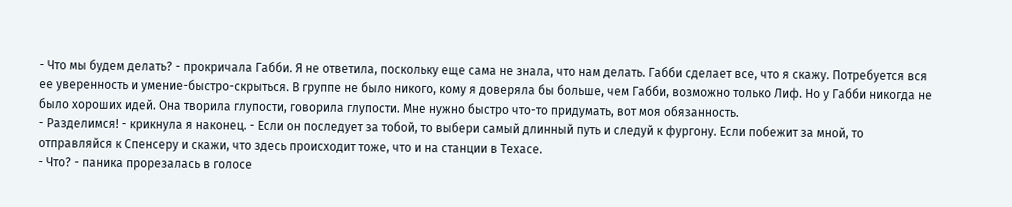- Что мы будем делать? - прокричала Габби. Я не ответила, поскольку еще сама не знала, что нам делать. Габби сделает все, что я скажу. Потребуется вся ее уверенность и умение-быстро-скрыться. В группе не было никого, кому я доверяла бы больше, чем Габби, возможно только Лиф. Но у Габби никогда не было хороших идей. Она творила глупости, говорила глупости. Мне нужно быстро что-то придумать, вот моя обязанность.
- Разделимся! - крикнула я наконец. - Если он последует за тобой, то выбери самый длинный путь и следуй к фургону. Если побежит за мной, то отправляйся к Спенсеру и скажи, что здесь происходит тоже, что и на станции в Техасе.
- Что? - паника прорезалась в голосе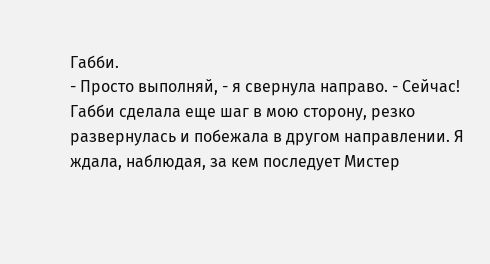Габби.
- Просто выполняй, - я свернула направо. - Сейчас!
Габби сделала еще шаг в мою сторону, резко развернулась и побежала в другом направлении. Я ждала, наблюдая, за кем последует Мистер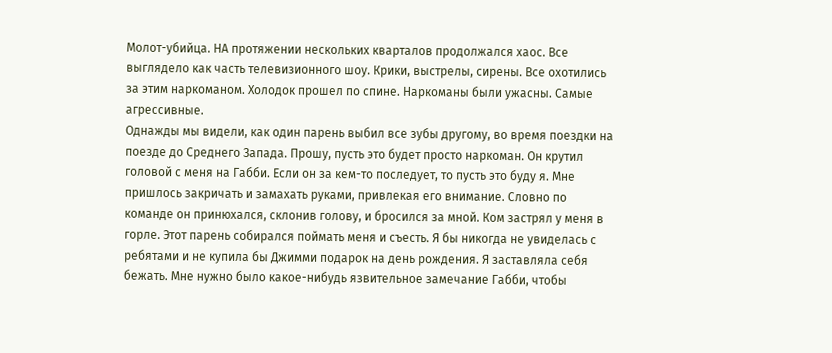Молот-убийца. НА протяжении нескольких кварталов продолжался хаос. Все выглядело как часть телевизионного шоу. Крики, выстрелы, сирены. Все охотились за этим наркоманом. Холодок прошел по спине. Наркоманы были ужасны. Самые агрессивные.
Однажды мы видели, как один парень выбил все зубы другому, во время поездки на
поезде до Среднего Запада. Прошу, пусть это будет просто наркоман. Он крутил головой с меня на Габби. Если он за кем-то последует, то пусть это буду я. Мне пришлось закричать и замахать руками, привлекая его внимание. Словно по команде он принюхался, склонив голову, и бросился за мной. Ком застрял у меня в горле. Этот парень собирался поймать меня и съесть. Я бы никогда не увиделась с ребятами и не купила бы Джимми подарок на день рождения. Я заставляла себя бежать. Мне нужно было какое-нибудь язвительное замечание Габби, чтобы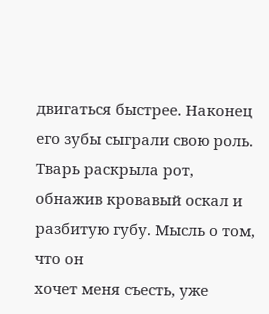двигаться быстрее. Наконец его зубы сыграли свою роль.
Тварь раскрыла рот, обнажив кровавый оскал и разбитую губу. Мысль о том, что он
хочет меня съесть, уже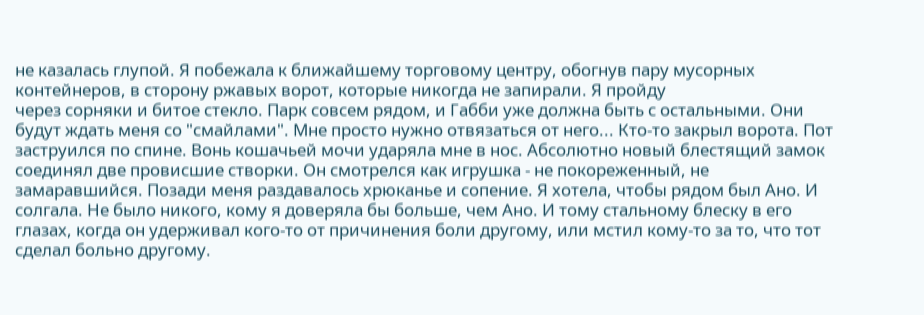не казалась глупой. Я побежала к ближайшему торговому центру, обогнув пару мусорных контейнеров, в сторону ржавых ворот, которые никогда не запирали. Я пройду
через сорняки и битое стекло. Парк совсем рядом, и Габби уже должна быть с остальными. Они будут ждать меня со "смайлами". Мне просто нужно отвязаться от него... Кто-то закрыл ворота. Пот заструился по спине. Вонь кошачьей мочи ударяла мне в нос. Абсолютно новый блестящий замок соединял две провисшие створки. Он смотрелся как игрушка - не покореженный, не замаравшийся. Позади меня раздавалось хрюканье и сопение. Я хотела, чтобы рядом был Ано. И солгала. Не было никого, кому я доверяла бы больше, чем Ано. И тому стальному блеску в его глазах, когда он удерживал кого-то от причинения боли другому, или мстил кому-то за то, что тот
сделал больно другому.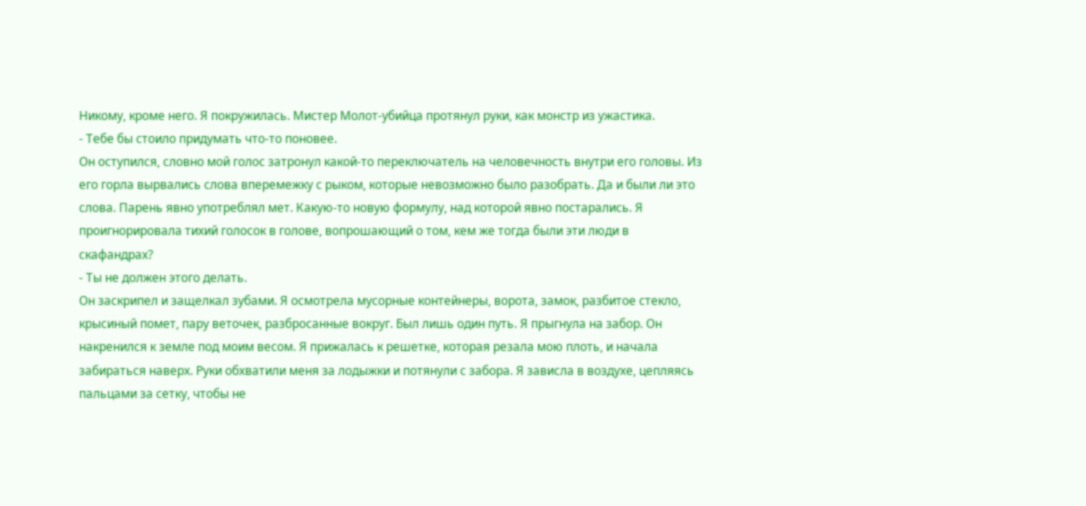Никому, кроме него. Я покружилась. Мистер Молот-убийца протянул руки, как монстр из ужастика.
- Тебе бы стоило придумать что-то поновее.
Он оступился, словно мой голос затронул какой-то переключатель на человечность внутри его головы. Из его горла вырвались слова вперемежку с рыком, которые невозможно было разобрать. Да и были ли это слова. Парень явно употреблял мет. Какую-то новую формулу, над которой явно постарались. Я проигнорировала тихий голосок в голове, вопрошающий о том, кем же тогда были эти люди в скафандрах?
- Ты не должен этого делать.
Он заскрипел и защелкал зубами. Я осмотрела мусорные контейнеры, ворота, замок, разбитое стекло, крысиный помет, пару веточек, разбросанные вокруг. Был лишь один путь. Я прыгнула на забор. Он накренился к земле под моим весом. Я прижалась к решетке, которая резала мою плоть, и начала забираться наверх. Руки обхватили меня за лодыжки и потянули с забора. Я зависла в воздухе, цепляясь пальцами за сетку, чтобы не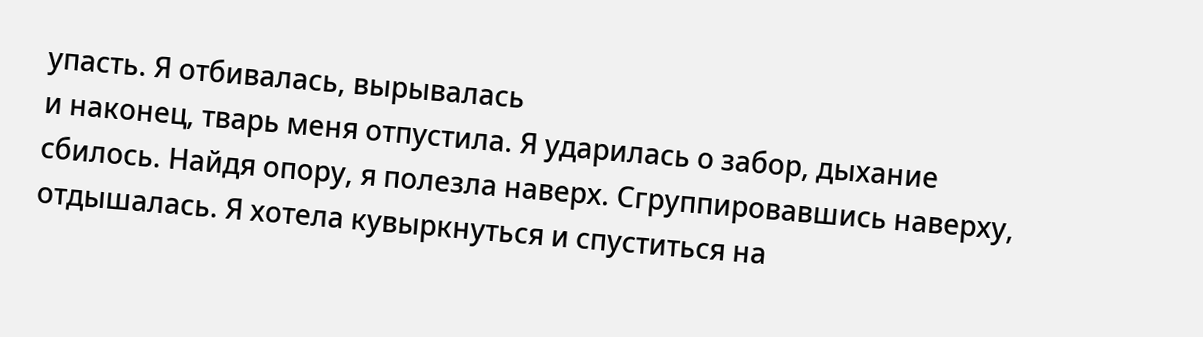упасть. Я отбивалась, вырывалась
и наконец, тварь меня отпустила. Я ударилась о забор, дыхание сбилось. Найдя опору, я полезла наверх. Сгруппировавшись наверху, отдышалась. Я хотела кувыркнуться и спуститься на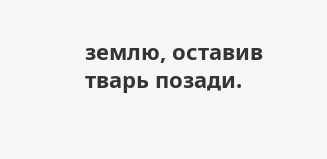землю, оставив тварь позади.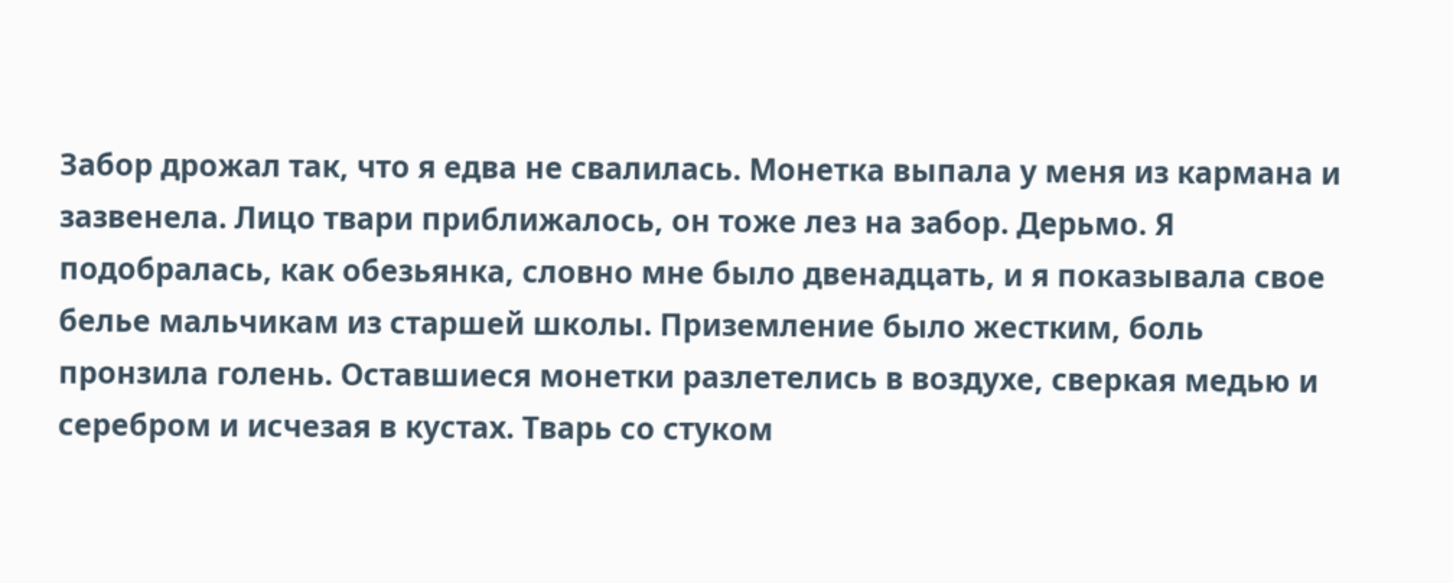Забор дрожал так, что я едва не свалилась. Монетка выпала у меня из кармана и зазвенела. Лицо твари приближалось, он тоже лез на забор. Дерьмо. Я подобралась, как обезьянка, словно мне было двенадцать, и я показывала свое белье мальчикам из старшей школы. Приземление было жестким, боль пронзила голень. Оставшиеся монетки разлетелись в воздухе, сверкая медью и серебром и исчезая в кустах. Тварь со стуком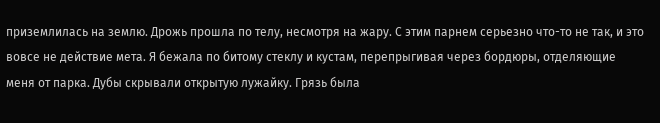приземлилась на землю. Дрожь прошла по телу, несмотря на жару. С этим парнем серьезно что-то не так, и это вовсе не действие мета. Я бежала по битому стеклу и кустам, перепрыгивая через бордюры, отделяющие меня от парка. Дубы скрывали открытую лужайку. Грязь была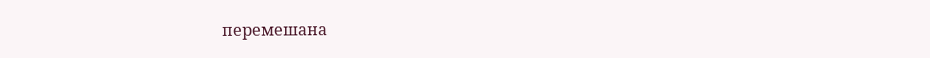перемешана